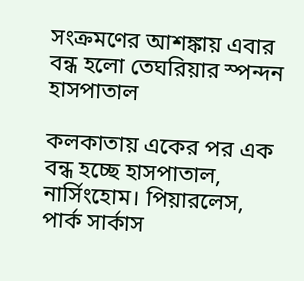সংক্রমণের আশঙ্কায় এবার বন্ধ হলো তেঘরিয়ার স্পন্দন হাসপাতাল

কলকাতায় একের পর এক বন্ধ হচ্ছে হাসপাতাল, নার্সিংহোম। পিয়ারলেস, পার্ক সার্কাস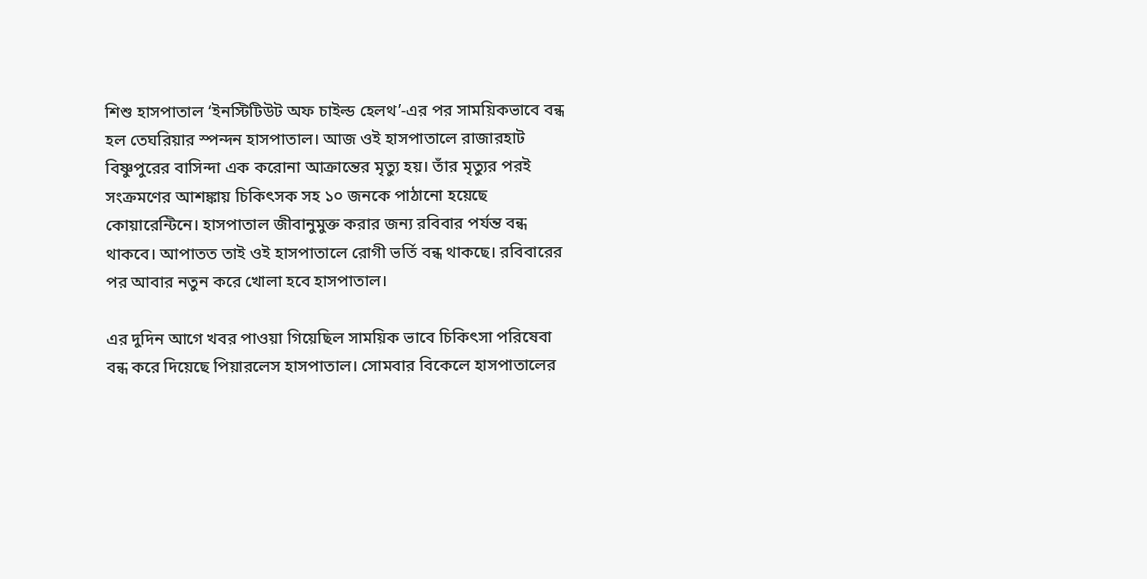শিশু হাসপাতাল ‘ইনস্টিটিউট অফ চাইল্ড হেলথ’-এর পর সাময়িকভাবে বন্ধ হল তেঘরিয়ার স্পন্দন হাসপাতাল। আজ ওই হাসপাতালে রাজারহাট বিষ্ণুপুরের বাসিন্দা এক করোনা আক্রান্তের মৃত্যু হয়। তাঁর মৃত্যুর পর‌ই সংক্রমণের আশঙ্কায় চিকিৎসক সহ ১০ জনকে পাঠানো হয়েছে কোয়ারেন্টিনে। হাসপাতাল জীবানুমুক্ত করার জন্য রবিবার পর্যন্ত বন্ধ থাকবে। আপাতত তাই ওই হাসপাতালে রোগী ভর্তি বন্ধ থাকছে। রবিবারের পর আবার নতুন করে খোলা হবে হাসপাতাল।

এর দুদিন আগে খবর পাওয়া গিয়েছিল সাময়িক ভাবে চিকিৎসা পরিষেবা বন্ধ করে দিয়েছে পিয়ারলেস হাসপাতাল। সোমবার বিকেলে হাসপাতালের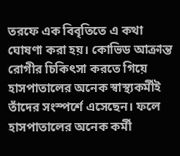তরফে এক বিবৃতিতে এ কথা ঘোষণা করা হয়। কোভিড আক্রান্ত রোগীর চিকিৎসা করতে গিয়ে হাসপাতালের অনেক স্বাস্থ্যকর্মীই তাঁদের সংস্পর্শে এসেছেন। ফলে হাসপাতালের অনেক কর্মী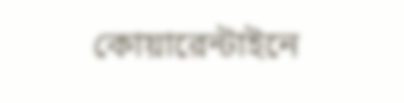কোয়ারেন্টাইনে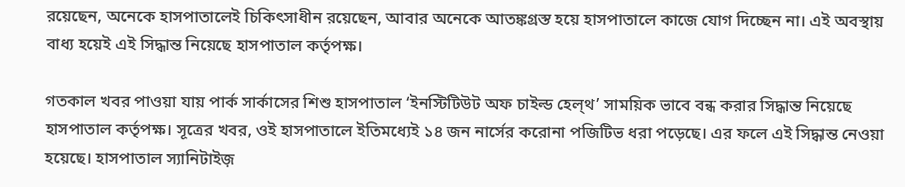রয়েছেন, অনেকে হাসপাতালেই চিকিৎসাধীন রয়েছেন, আবার অনেকে আতঙ্কগ্রস্ত হয়ে হাসপাতালে কাজে যোগ দিচ্ছেন না। এই অবস্থায় বাধ্য হয়েই এই সিদ্ধান্ত নিয়েছে হাসপাতাল কর্তৃপক্ষ।

গতকাল খবর পাওয়া যায় পার্ক সার্কাসের শিশু হাসপাতাল ‘ইনস্টিটিউট অফ চাইল্ড হেল্থ’ সাময়িক ভাবে বন্ধ করার সিদ্ধান্ত নিয়েছে হাসপাতাল কর্তৃপক্ষ। সূত্রের খবর, ওই হাসপাতালে ইতিমধ্যেই ১৪ জন নার্সের করোনা পজিটিভ ধরা পড়েছে। এর ফলে এই সিদ্ধান্ত নেওয়া হয়েছে। হাসপাতাল স্যানিটাইজ়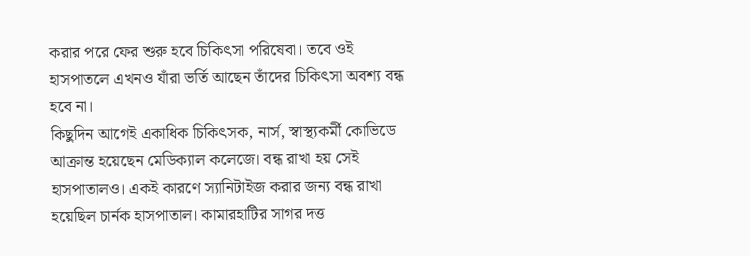করার পরে ফের শুরু হবে চিকিৎসা পরিষেবা। তবে ওই হাসপাতলে এখনও যাঁরা ভর্তি আছেন তাঁদের চিকিৎসা অবশ্য বন্ধ হবে না।
কিছুদিন আগেই একাধিক চিকিৎসক, নার্স, স্বাস্থ্যকর্মী কোভিডে আক্রান্ত হয়েছেন মেডিক্যাল কলেজে। বন্ধ রাখা হয় সেই হাসপাতালও। একই কারণে স্যানিটাইজ করার জন্য বন্ধ রাখা হয়েছিল চার্নক হাসপাতাল। কামারহাটির সাগর দত্ত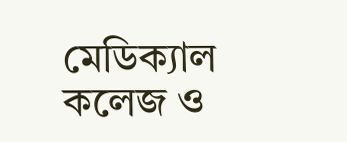মেডিক্যাল কলেজ ও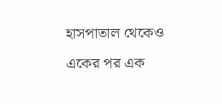হাসপাতাল থেকেও একের পর এক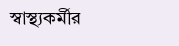স্বাস্থ্যকর্মীর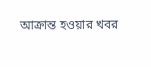আক্রান্ত হওয়ার খবর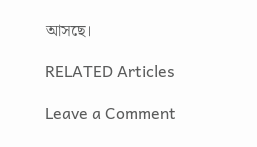আসছে।

RELATED Articles

Leave a Comment